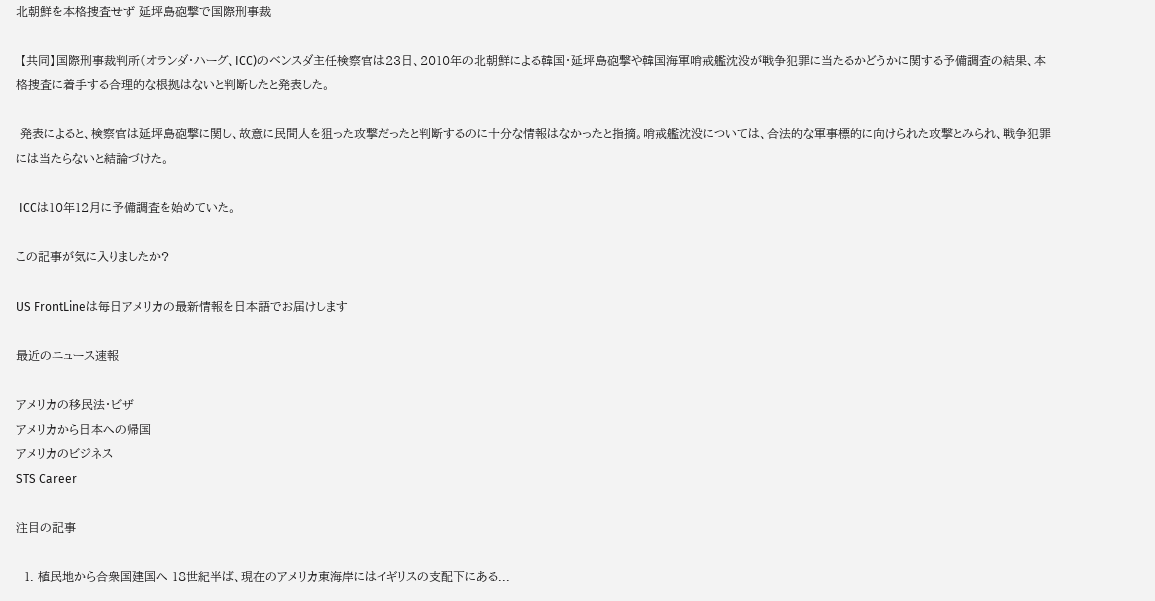北朝鮮を本格捜査せず 延坪島砲撃で国際刑事裁

 【共同】国際刑事裁判所(オランダ・ハーグ、ICC)のベンスダ主任検察官は23日、2010年の北朝鮮による韓国・延坪島砲撃や韓国海軍哨戒艦沈没が戦争犯罪に当たるかどうかに関する予備調査の結果、本格捜査に着手する合理的な根拠はないと判断したと発表した。

 発表によると、検察官は延坪島砲撃に関し、故意に民間人を狙った攻撃だったと判断するのに十分な情報はなかったと指摘。哨戒艦沈没については、合法的な軍事標的に向けられた攻撃とみられ、戦争犯罪には当たらないと結論づけた。

 ICCは10年12月に予備調査を始めていた。

この記事が気に入りましたか?

US FrontLineは毎日アメリカの最新情報を日本語でお届けします

最近のニュース速報

アメリカの移民法・ビザ
アメリカから日本への帰国
アメリカのビジネス
STS Career

注目の記事

  1. 植民地から合衆国建国へ 18世紀半ば、現在のアメリカ東海岸にはイギリスの支配下にある...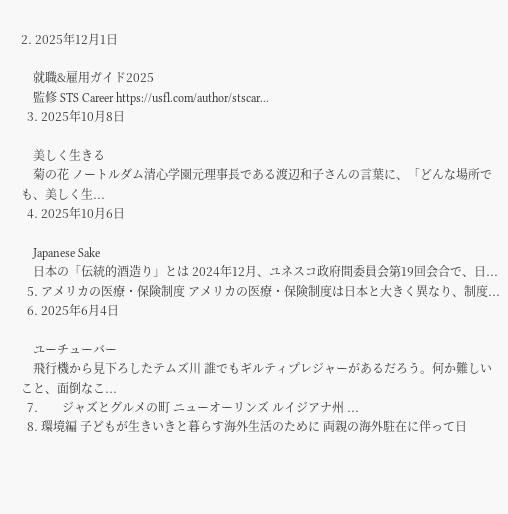2. 2025年12月1日

    就職&雇用ガイド2025
    監修 STS Career https://usfl.com/author/stscar...
  3. 2025年10月8日

    美しく生きる
    菊の花 ノートルダム清心学園元理事長である渡辺和子さんの言葉に、「どんな場所でも、美しく生...
  4. 2025年10月6日

    Japanese Sake
    日本の「伝統的酒造り」とは 2024年12月、ユネスコ政府間委員会第19回会合で、日...
  5. アメリカの医療・保険制度 アメリカの医療・保険制度は日本と大きく異なり、制度...
  6. 2025年6月4日

    ユーチューバー
    飛行機から見下ろしたテムズ川 誰でもギルティプレジャーがあるだろう。何か難しいこと、面倒なこ...
  7.        ジャズとグルメの町 ニューオーリンズ ルイジアナ州 ...
  8. 環境編 子どもが生きいきと暮らす海外生活のために 両親の海外駐在に伴って日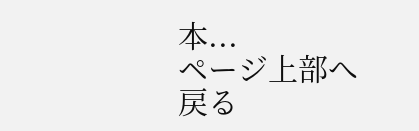本...
ページ上部へ戻る